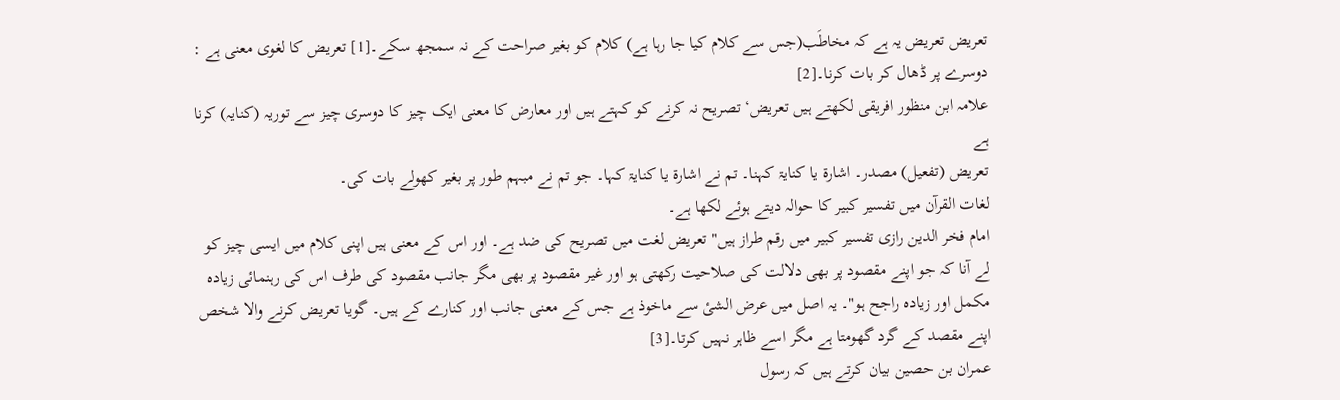تعریض تعریض یہ ہے کہ مخاطَب(جس سے کلام کیا جا رہا ہے) کلام کو بغیر صراحت کے نہ سمجھ سکے۔[1] تعریض کا لغوی معنی ہے : دوسرے پر ڈھال کر بات کرنا۔[2]
علامہ ابن منظور افریقی لکھتے ہیں تعریض‘ تصریح نہ کرنے کو کہتے ہیں اور معارض کا معنی ایک چیز کا دوسری چیز سے توریہ (کنایہ) کرنا ہے
تعریض (تفعیل) مصدر۔ اشارۃ یا کنایۃ کہنا۔ تم نے اشارۃ یا کنایۃ کہا۔ جو تم نے مبہم طور پر بغیر کھولے بات کی۔
لغات القرآن میں تفسیر کبیر کا حوالہ دیتے ہوئے لکھا ہے۔
امام فخر الدین رازی تفسیر کبیر میں رقم طراز ہیں" تعریض لغت میں تصریح کی ضد ہے۔ اور اس کے معنی ہیں اپنی کلام میں ایسی چیز کو لے آنا کہ جو اپنے مقصود پر بھی دلالت کی صلاحیت رکھتی ہو اور غیر مقصود پر بھی مگر جانب مقصود کی طرف اس کی رہنمائی زیادہ مکمل اور زیادہ راجح ہو"۔ یہ اصل میں عرض الشیٔ سے ماخوذ ہے جس کے معنی جانب اور کنارے کے ہیں۔ گویا تعریض کرنے والا شخص اپنے مقصد کے گرد گھومتا ہے مگر اسے ظاہر نہیں کرتا۔[3]
عمران بن حصین بیان کرتے ہیں کہ رسول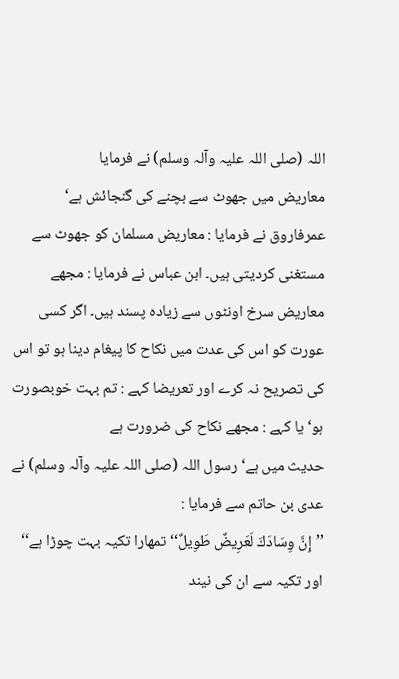اللہ (صلی اللہ علیہ وآلہ وسلم) نے فرمایا
معاریض میں جھوٹ سے بچنے کی گنجائش ہے‘ عمرفاروق نے فرمایا : معاریض مسلمان کو جھوٹ سے مستغنی کردیتی ہیں۔ ابن عباس نے فرمایا : مجھے معاریض سرخ اونٹوں سے زیادہ پسند ہیں۔ اگر کسی عورت کو اس کی عدت میں نکاح کا پیغام دینا ہو تو اس کی تصریح نہ کرے اور تعریضا کہے : تم بہت خوبصورت ہو‘ یا کہے : مجھے نکاح کی ضرورت ہے
حدیث میں ہے‘ رسول اللہ (صلی اللہ علیہ وآلہ وسلم) نے عدی بن حاتم سے فرمایا :
’’إِنَّ وِسَادَكَ لَعَرِيضٌ طَوِيلٌ‘‘ تمھارا تکیہ بہت چوڑا ہے‘‘ اور تکیہ سے ان کی نیند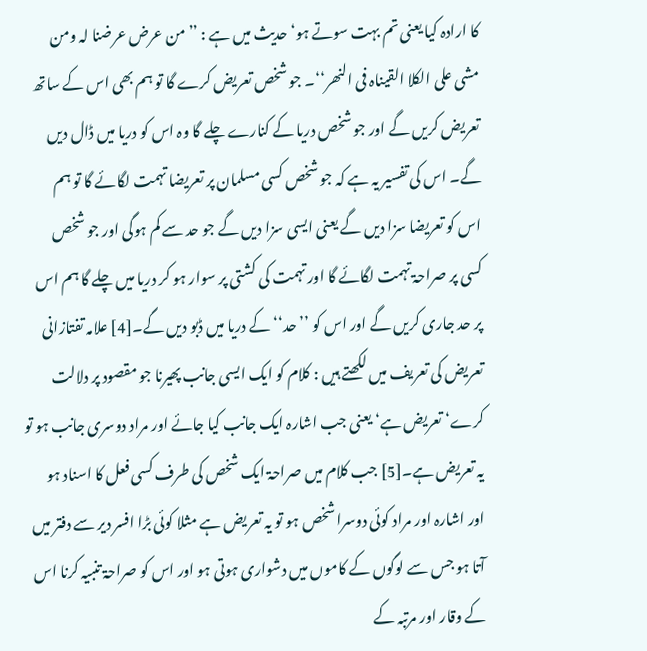کا ارادہ کیا یعنی تم بہت سوتے ہو‘ حدیث میں ہے : ’’ من عرض عرضنا لہ ومن مشی علی الکلا القیناہ فی النھر‘‘۔ جو شخص تعریض کرے گا تو ہم بھی اس کے ساتھ تعریض کریں گے اور جو شخص دریا کے کنارے چلے گا وہ اس کو دریا میں ڈال دیں گے۔ اس کی تفسیر یہ ہے کہ جو شخص کسی مسلمان پر تعریضا تہمت لگائے گا تو ہم اس کو تعریضا سزا دیں گے یعنی ایسی سزا دیں گے جو حد سے کم ہوگی اور جو شخص کسی پر صراحۃ تہمت لگائے گا اور تہمت کی کشتی پر سوار ہو کر دریا میں چلے گا ہم اس پر حد جاری کریں گے اور اس کو ’’ حد‘‘ کے دریا میں ڈبو دیں گے۔[4] علامہ تفتازانی تعریض کی تعریف میں لکھتے ہیں : کلام کو ایک ایسی جانب پھیرنا جو مقصود پر دلالت کرے‘ تعریض ہے‘ یعنی جب اشارہ ایک جانب کیا جائے اور مراد دوسری جانب ہو تو یہ تعریض ہے۔[5] جب کلام میں صراحۃ ایک شخص کی طرف کسی فعل کا اسناد ہو اور اشارہ اور مراد کوئی دوسرا شخص ہو تو یہ تعریض ہے مثلا کوئی بڑا افسر دیر سے دفتر میں آتا ہو جس سے لوگوں کے کاموں میں دشواری ہوتی ہو اور اس کو صراحۃ تنبیہ کرنا اس کے وقار اور مرتبہ کے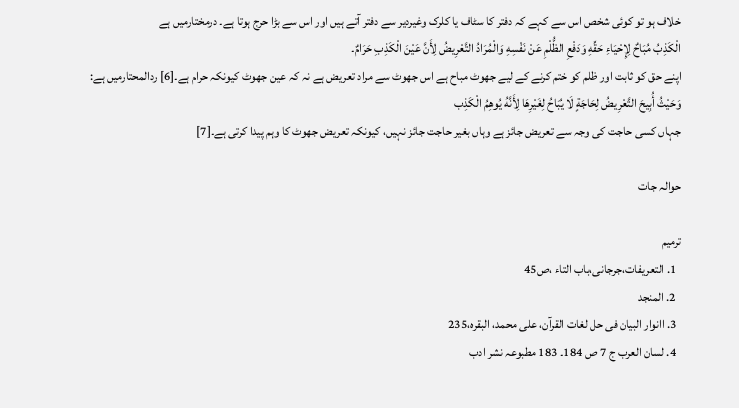خلاف ہو تو کوئی شخص اس سے کہے کہ دفتر کا سٹاف یا کلرک وغیردیر سے دفتر آتے ہیں اور اس سے بڑا حرج ہوتا ہے۔ درمختارمیں ہے
الْكَذِبُ مُبَاحٌ لِإِحْيَاءِ حَقِّهِ وَدَفْعِ الظُّلْمِ عَنْ نَفْسِهِ وَالْمُرَادُ التَّعْرِيضُ لِأَنَّ عَيْنَ الْكَذِبِ حَرَامٌ۔
اپنے حق کو ثابت اور ظلم کو ختم کرنے کے لیے جھوٹ مباح ہے اس جھوٹ سے مراد تعریض ہے نہ کہ عین جھوٹ کیونکہ حرام ہے۔[6] ردالمحتارمیں ہے:
وَحَيْثُ أُبِيحَ التَّعْرِيضُ لِحَاجَةٍ لَا يُبَاحُ لِغَيْرِهَا لِأَنَّهُ يُوهِمُ الْكَذِب
جہاں کسی حاجت کی وجہ سے تعریض جائز ہے وہاں بغیر حاجت جائز نہیں، کیونکہ تعریض جھوٹ کا وہم پیدا کرتی ہے۔[7]

حوالہ جات

ترمیم
  1. التعریفات،جرجانی،باب التاء ،ص45
  2. المنجد
  3. اانوار البیان فی حل لغات القرآن، علی محمد، البقرہ،235
  4. لسان العرب ج 7 ص 184۔ 183 مطبوعہ نشر ادب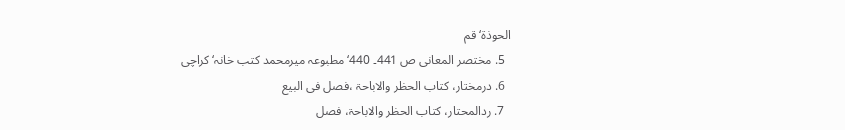الحوذۃ‘ قم
  5. مختصر المعانی ص 441۔ 440‘ مطبوعہ میرمحمد کتب خانہ‘ کراچی
  6. درمختار، کتاب الحظر والاباحۃ ،فصل فی البیع
  7. ردالمحتار، کتاب الحظر والاباحۃ، فصل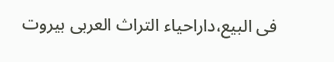فی البیع،داراحیاء التراث العربی بیروت